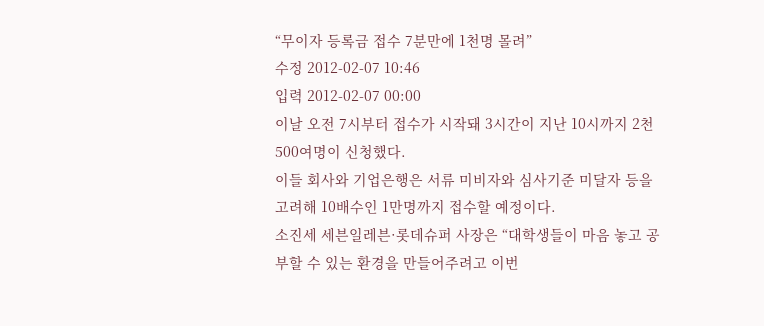“무이자 등록금 접수 7분만에 1천명 몰려”
수정 2012-02-07 10:46
입력 2012-02-07 00:00
이날 오전 7시부터 접수가 시작돼 3시간이 지난 10시까지 2천500여명이 신청했다.
이들 회사와 기업은행은 서류 미비자와 심사기준 미달자 등을 고려해 10배수인 1만명까지 접수할 예정이다.
소진세 세븐일레븐·롯데슈퍼 사장은 “대학생들이 마음 놓고 공부할 수 있는 환경을 만들어주려고 이번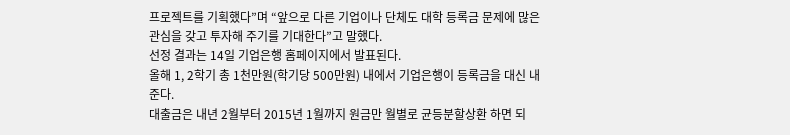프로젝트를 기획했다”며 “앞으로 다른 기업이나 단체도 대학 등록금 문제에 많은 관심을 갖고 투자해 주기를 기대한다”고 말했다.
선정 결과는 14일 기업은행 홈페이지에서 발표된다.
올해 1, 2학기 총 1천만원(학기당 500만원) 내에서 기업은행이 등록금을 대신 내준다.
대출금은 내년 2월부터 2015년 1월까지 원금만 월별로 균등분할상환 하면 되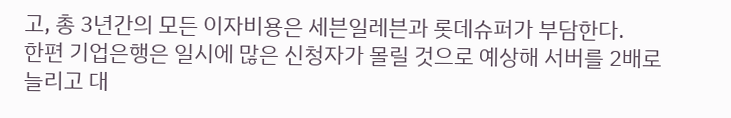고, 총 3년간의 모든 이자비용은 세븐일레븐과 롯데슈퍼가 부담한다.
한편 기업은행은 일시에 많은 신청자가 몰릴 것으로 예상해 서버를 2배로 늘리고 대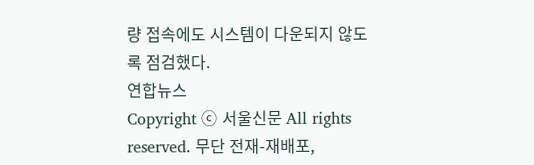량 접속에도 시스템이 다운되지 않도록 점검했다.
연합뉴스
Copyright ⓒ 서울신문 All rights reserved. 무단 전재-재배포,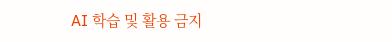AI 학습 및 활용 금지